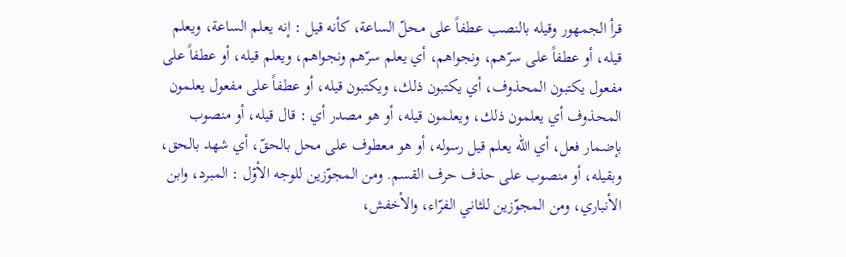قرأ الجمهور وقيله بالنصب عطفاً على محلّ الساعة، كأنه قيل : إنه يعلم الساعة، ويعلم قيله، أو عطفاً على سرّهم، ونجواهم، أي يعلم سرّهم ونجواهم، ويعلم قيله، أو عطفاً على مفعول يكتبون المحذوف، أي يكتبون ذلك، ويكتبون قيله، أو عطفاً على مفعول يعلمون المحذوف أي يعلمون ذلك، ويعلمون قيله، أو هو مصدر أي : قال قيله، أو منصوب بإضمار فعل، أي الله يعلم قيل رسوله، أو هو معطوف على محل بالحقّ، أي شهد بالحق، وبقيله، أو منصوب على حذف حرف القسم. ومن المجوّزين للوجه الأوّل : المبرد، وابن الأنباري، ومن المجوّزين للثاني الفرّاء، والأخفش،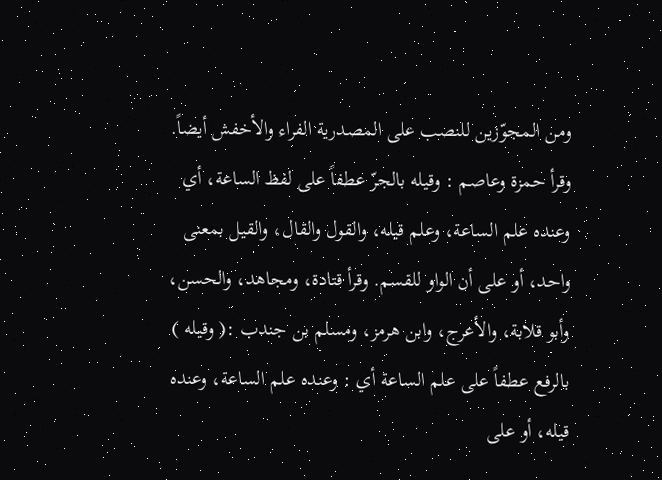ومن المجوّزين للنصب على المصدرية الفراء والأخفش أيضاً. وقرأ حمزة وعاصم : وقيله بالجرّ عطفاً على لفظ الساعة، أي وعنده علم الساعة، وعلم قيله، والقول والقال، والقيل بمعنى واحد، أو على أن الواو للقسم. وقرأ قتادة، ومجاهد، والحسن، وأبو قلابة، والأعرج، وابن هرمز، ومسلم بن جندب :( وقيله ) بالرفع عطفاً على علم الساعة أي : وعنده علم الساعة، وعنده قيله، أو على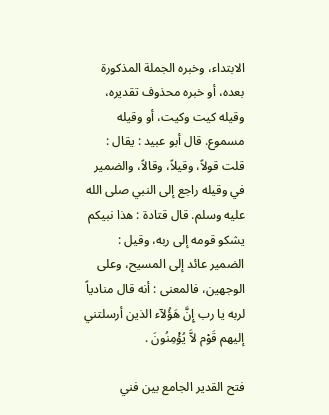الابتداء، وخبره الجملة المذكورة بعده، أو خبره محذوف تقديره، وقيله كيت وكيت، أو وقيله مسموع. قال أبو عبيد : يقال : قلت قولاً، وقيلاً، وقالاً، والضمير في وقيله راجع إلى النبي صلى الله عليه وسلم. قال قتادة : هذا نبيكم يشكو قومه إلى ربه، وقيل : الضمير عائد إلى المسيح، وعلى الوجهين، فالمعنى : أنه قال منادياً لربه يا رب إِنَّ هَؤُلآء الذين أرسلتني إليهم قَوْم لاَّ يُؤْمِنُونَ .

فتح القدير الجامع بين فني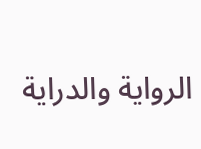الرواية والدراية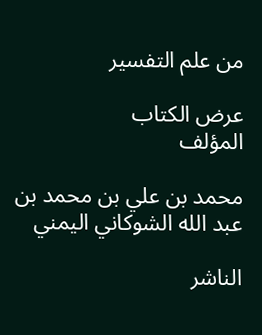من علم التفسير

عرض الكتاب
المؤلف

محمد بن علي بن محمد بن عبد الله الشوكاني اليمني

الناشر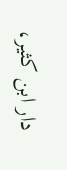دار ابن كثير،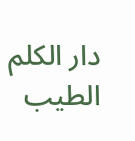دار الكلم الطيب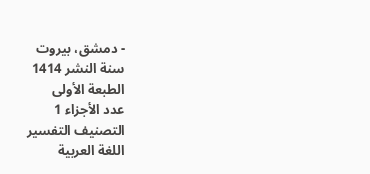- دمشق، بيروت
سنة النشر 1414
الطبعة الأولى
عدد الأجزاء 1
التصنيف التفسير
اللغة العربية